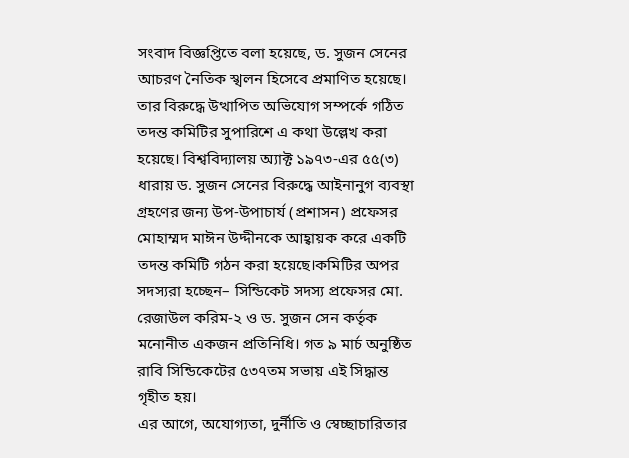সংবাদ বিজ্ঞপ্তিতে বলা হয়েছে, ড. সুজন সেনের আচরণ নৈতিক স্খলন হিসেবে প্রমাণিত হয়েছে। তার বিরুদ্ধে উত্থাপিত অভিযোগ সম্পর্কে গঠিত তদন্ত কমিটির সুপারিশে এ কথা উল্লেখ করা হয়েছে। বিশ্ববিদ্যালয় অ্যাক্ট ১৯৭৩-এর ৫৫(৩) ধারায় ড. সুজন সেনের বিরুদ্ধে আইনানুগ ব্যবস্থা গ্রহণের জন্য উপ-উপাচার্য (প্রশাসন) প্রফেসর মোহাম্মদ মাঈন উদ্দীনকে আহ্বায়ক করে একটি তদন্ত কমিটি গঠন করা হয়েছে।কমিটির অপর সদস্যরা হচ্ছেন– সিন্ডিকেট সদস্য প্রফেসর মো. রেজাউল করিম-২ ও ড. সুজন সেন কর্তৃক মনোনীত একজন প্রতিনিধি। গত ৯ মার্চ অনুষ্ঠিত রাবি সিন্ডিকেটের ৫৩৭তম সভায় এই সিদ্ধান্ত গৃহীত হয়।
এর আগে, অযোগ্যতা, দুর্নীতি ও স্বেচ্ছাচারিতার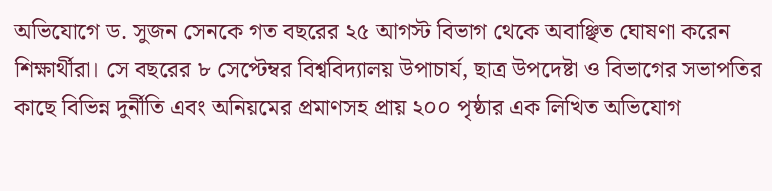অভিযোগে ড. সুজন সেনকে গত বছরের ২৫ আগস্ট বিভাগ থেকে অবাঞ্ছিত ঘোষণা করেন শিক্ষার্থীরা। সে বছরের ৮ সেপ্টেম্বর বিশ্ববিদ্যালয় উপাচার্য, ছাত্র উপদেষ্টা ও বিভাগের সভাপতির কাছে বিভিন্ন দুর্নীতি এবং অনিয়মের প্রমাণসহ প্রায় ২০০ পৃষ্ঠার এক লিখিত অভিযোগ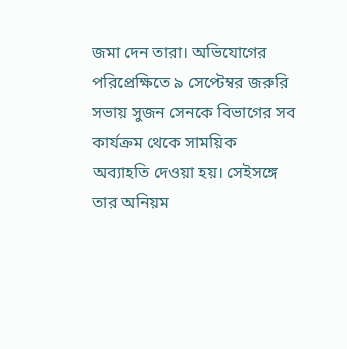জমা দেন তারা। অভিযোগের পরিপ্রেক্ষিতে ৯ সেপ্টেম্বর জরুরি সভায় সুজন সেনকে বিভাগের সব কার্যক্রম থেকে সাময়িক অব্যাহতি দেওয়া হয়। সেইসঙ্গে তার অনিয়ম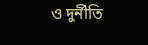ও দুর্নীতি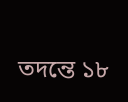তদন্তে ১৮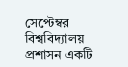সেপ্টেম্বর বিশ্ববিদ্যালয় প্রশাসন একটি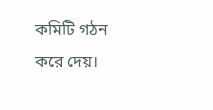কমিটি গঠন করে দেয়।